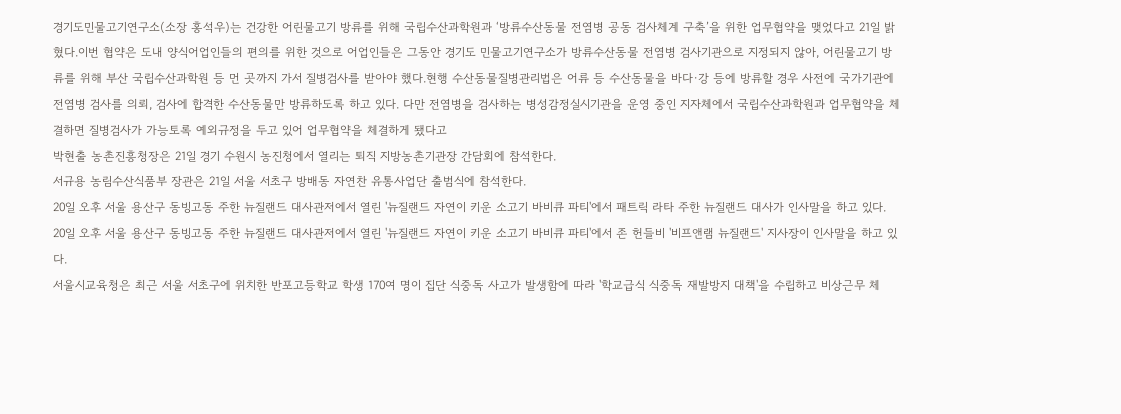경기도민물고기연구소(소장 홍석우)는 건강한 어린물고기 방류를 위해 국립수산과학원과 ‘방류수산동물 전염병 공동 검사체계 구축’을 위한 업무협약을 맺었다고 21일 밝혔다.이번 협약은 도내 양식어업인들의 편의를 위한 것으로 어업인들은 그동안 경기도 민물고기연구소가 방류수산동물 전염병 검사기관으로 지정되지 않아, 어린물고기 방류를 위해 부산 국립수산과학원 등 먼 곳까지 가서 질병검사를 받아야 했다.현행 수산동물질병관리법은 어류 등 수산동물을 바다·강 등에 방류할 경우 사전에 국가기관에 전염병 검사를 의뢰, 검사에 합격한 수산동물만 방류하도록 하고 있다. 다만 전염병을 검사하는 병성감정실시기관을 운영 중인 지자체에서 국립수산과학원과 업무협약을 체결하면 질병검사가 가능토록 예외규정을 두고 있어 업무협약을 체결하게 됐다고
박현출 농촌진흥청장은 21일 경기 수원시 농진청에서 열리는 퇴직 지방농촌기관장 간담회에 참석한다.
서규용 농림수산식품부 장관은 21일 서울 서초구 방배동 자연찬 유통사업단 출범식에 참석한다.
20일 오후 서울 용산구 동빙고동 주한 뉴질랜드 대사관저에서 열린 '뉴질랜드 자연이 키운 소고기 바비큐 파티'에서 패트릭 라타 주한 뉴질랜드 대사가 인사말을 하고 있다.
20일 오후 서울 용산구 동빙고동 주한 뉴질랜드 대사관저에서 열린 '뉴질랜드 자연이 키운 소고기 바비큐 파티'에서 존 헌들비 '비프앤램 뉴질랜드' 지사장이 인사말을 하고 있다.
서울시교육청은 최근 서울 서초구에 위치한 반포고등학교 학생 170여 명이 집단 식중독 사고가 발생함에 따라 '학교급식 식중독 재발방지 대책'을 수립하고 비상근무 체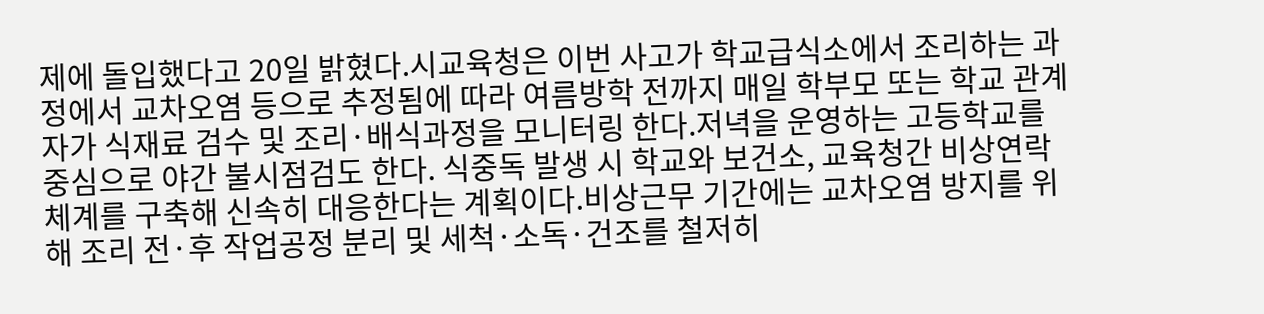제에 돌입했다고 20일 밝혔다.시교육청은 이번 사고가 학교급식소에서 조리하는 과정에서 교차오염 등으로 추정됨에 따라 여름방학 전까지 매일 학부모 또는 학교 관계자가 식재료 검수 및 조리·배식과정을 모니터링 한다.저녁을 운영하는 고등학교를 중심으로 야간 불시점검도 한다. 식중독 발생 시 학교와 보건소, 교육청간 비상연락체계를 구축해 신속히 대응한다는 계획이다.비상근무 기간에는 교차오염 방지를 위해 조리 전·후 작업공정 분리 및 세척·소독·건조를 철저히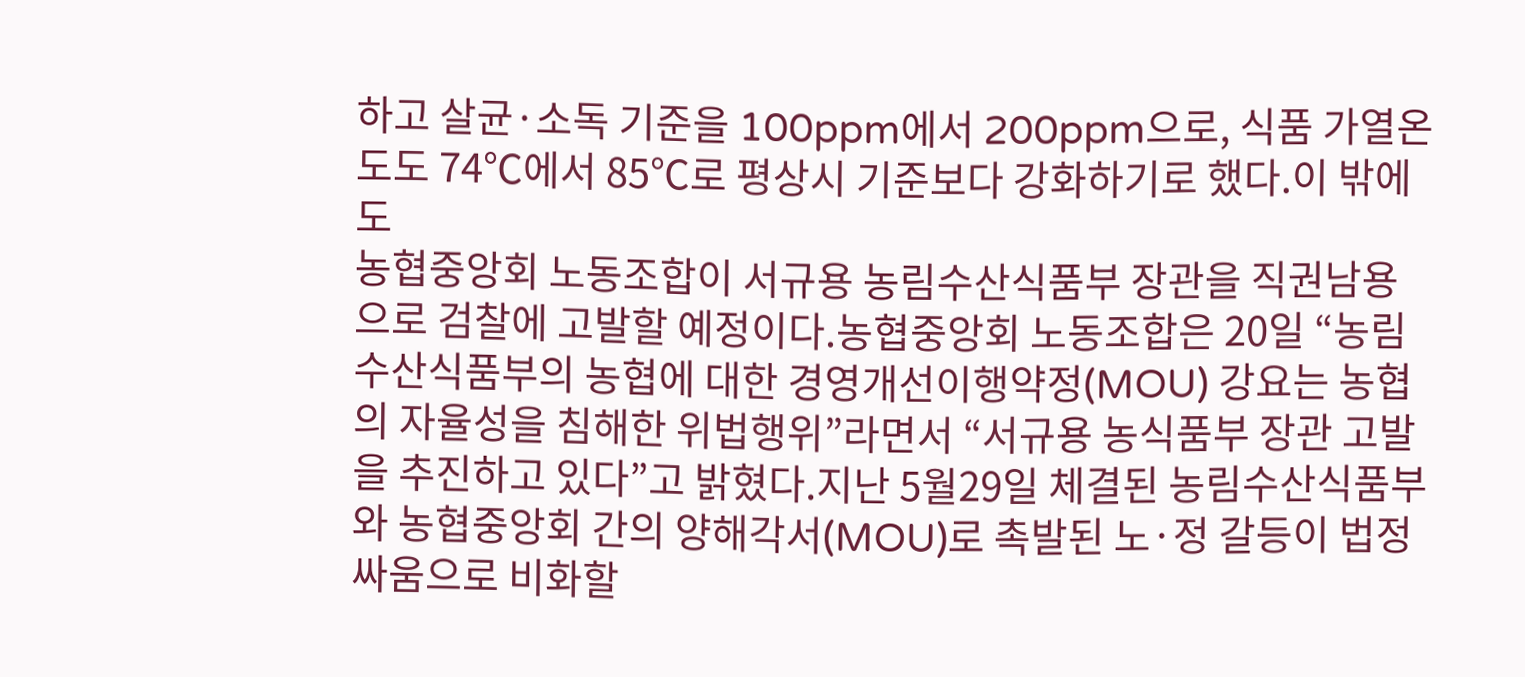하고 살균·소독 기준을 100ppm에서 200ppm으로, 식품 가열온도도 74℃에서 85℃로 평상시 기준보다 강화하기로 했다.이 밖에도
농협중앙회 노동조합이 서규용 농림수산식품부 장관을 직권남용으로 검찰에 고발할 예정이다.농협중앙회 노동조합은 20일 “농림수산식품부의 농협에 대한 경영개선이행약정(MOU) 강요는 농협의 자율성을 침해한 위법행위”라면서 “서규용 농식품부 장관 고발을 추진하고 있다”고 밝혔다.지난 5월29일 체결된 농림수산식품부와 농협중앙회 간의 양해각서(MOU)로 촉발된 노·정 갈등이 법정싸움으로 비화할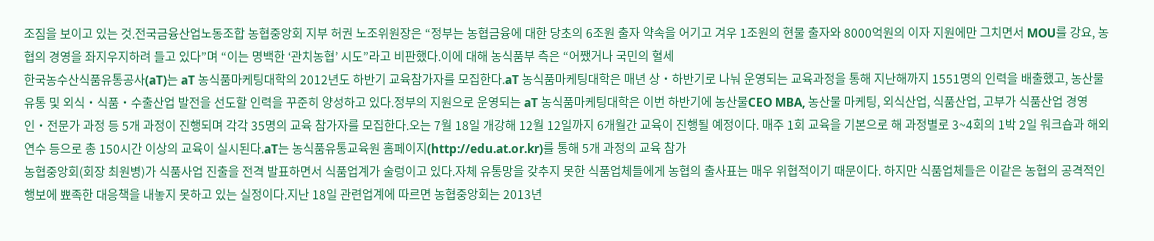조짐을 보이고 있는 것.전국금융산업노동조합 농협중앙회 지부 허권 노조위원장은 “정부는 농협금융에 대한 당초의 6조원 출자 약속을 어기고 겨우 1조원의 현물 출자와 8000억원의 이자 지원에만 그치면서 MOU를 강요, 농협의 경영을 좌지우지하려 들고 있다”며 “이는 명백한 ‘관치농협’ 시도”라고 비판했다.이에 대해 농식품부 측은 “어쨌거나 국민의 혈세
한국농수산식품유통공사(aT)는 aT 농식품마케팅대학의 2012년도 하반기 교육참가자를 모집한다.aT 농식품마케팅대학은 매년 상‧하반기로 나눠 운영되는 교육과정을 통해 지난해까지 1551명의 인력을 배출했고, 농산물 유통 및 외식‧식품‧수출산업 발전을 선도할 인력을 꾸준히 양성하고 있다.정부의 지원으로 운영되는 aT 농식품마케팅대학은 이번 하반기에 농산물CEO MBA, 농산물 마케팅, 외식산업, 식품산업, 고부가 식품산업 경영인‧전문가 과정 등 5개 과정이 진행되며 각각 35명의 교육 참가자를 모집한다.오는 7월 18일 개강해 12월 12일까지 6개월간 교육이 진행될 예정이다. 매주 1회 교육을 기본으로 해 과정별로 3~4회의 1박 2일 워크숍과 해외연수 등으로 총 150시간 이상의 교육이 실시된다.aT는 농식품유통교육원 홈페이지(http://edu.at.or.kr)를 통해 5개 과정의 교육 참가
농협중앙회(회장 최원병)가 식품사업 진출을 전격 발표하면서 식품업계가 술렁이고 있다.자체 유통망을 갖추지 못한 식품업체들에게 농협의 출사표는 매우 위협적이기 때문이다. 하지만 식품업체들은 이같은 농협의 공격적인 행보에 뾰족한 대응책을 내놓지 못하고 있는 실정이다.지난 18일 관련업계에 따르면 농협중앙회는 2013년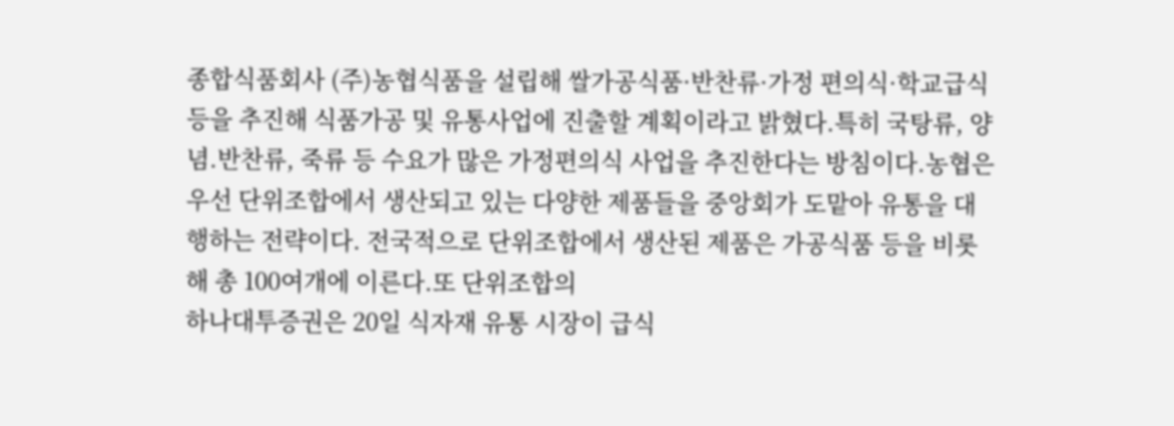종합식품회사 (주)농협식품을 설립해 쌀가공식품·반찬류·가정 편의식·학교급식 등을 추진해 식품가공 및 유통사업에 진출할 계획이라고 밝혔다.특히 국탕류, 양념.반찬류, 죽류 등 수요가 많은 가정편의식 사업을 추진한다는 방침이다.농협은 우선 단위조합에서 생산되고 있는 다양한 제품들을 중앙회가 도맡아 유통을 대행하는 전략이다. 전국적으로 단위조합에서 생산된 제품은 가공식품 등을 비롯해 총 100여개에 이른다.또 단위조합의
하나대투증권은 20일 식자재 유통 시장이 급식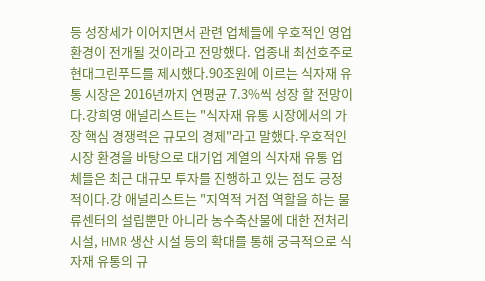등 성장세가 이어지면서 관련 업체들에 우호적인 영업환경이 전개될 것이라고 전망했다. 업종내 최선호주로 현대그린푸드를 제시했다.90조원에 이르는 식자재 유통 시장은 2016년까지 연평균 7.3%씩 성장 할 전망이다.강희영 애널리스트는 "식자재 유통 시장에서의 가장 핵심 경쟁력은 규모의 경제"라고 말했다.우호적인 시장 환경을 바탕으로 대기업 계열의 식자재 유통 업체들은 최근 대규모 투자를 진행하고 있는 점도 긍정적이다.강 애널리스트는 "지역적 거점 역할을 하는 물류센터의 설립뿐만 아니라 농수축산물에 대한 전처리 시설, HMR 생산 시설 등의 확대를 통해 궁극적으로 식자재 유통의 규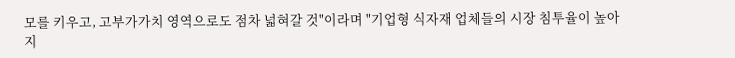모를 키우고, 고부가가치 영역으로도 점차 넓혀갈 것"이라며 "기업형 식자재 업체들의 시장 침투율이 높아지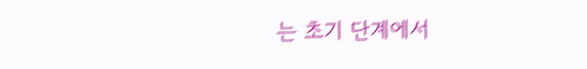는 초기 단계에서